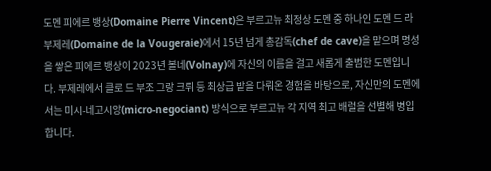도멘 피에르 뱅상(Domaine Pierre Vincent)은 부르고뉴 최정상 도멘 중 하나인 도멘 드 라 부제레(Domaine de la Vougeraie)에서 15년 넘게 총감독(chef de cave)을 맡으며 명성을 쌓은 피에르 뱅상이 2023년 볼네(Volnay)에 자신의 이름을 걸고 새롭게 출범한 도멘입니다. 부제레에서 클로 드 부조 그랑 크뤼 등 최상급 밭을 다뤄온 경험을 바탕으로, 자신만의 도멘에서는 미시-네고시앙(micro-negociant) 방식으로 부르고뉴 각 지역 최고 배럴을 선별해 병입합니다.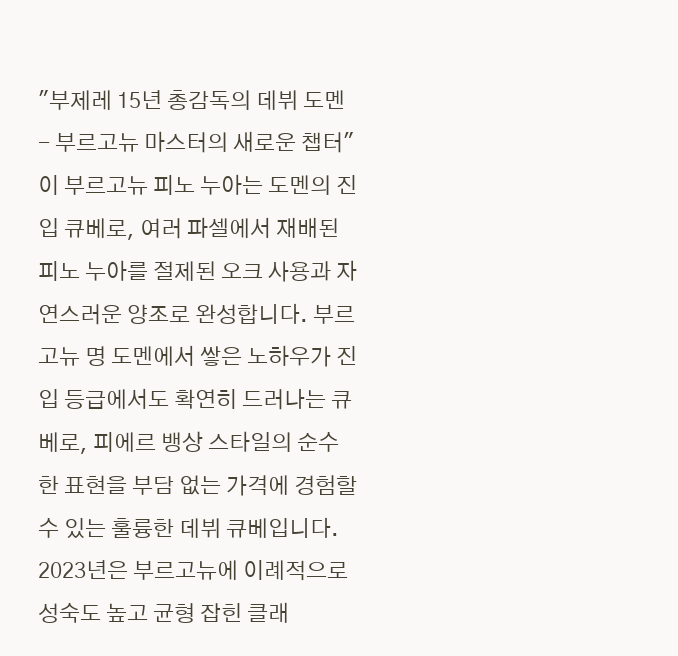"부제레 15년 총감독의 데뷔 도멘 - 부르고뉴 마스터의 새로운 챕터"
이 부르고뉴 피노 누아는 도멘의 진입 큐베로, 여러 파셀에서 재배된 피노 누아를 절제된 오크 사용과 자연스러운 양조로 완성합니다. 부르고뉴 명 도멘에서 쌓은 노하우가 진입 등급에서도 확연히 드러나는 큐베로, 피에르 뱅상 스타일의 순수한 표현을 부담 없는 가격에 경험할 수 있는 훌륭한 데뷔 큐베입니다. 2023년은 부르고뉴에 이례적으로 성숙도 높고 균형 잡힌 클래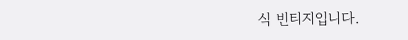식 빈티지입니다.